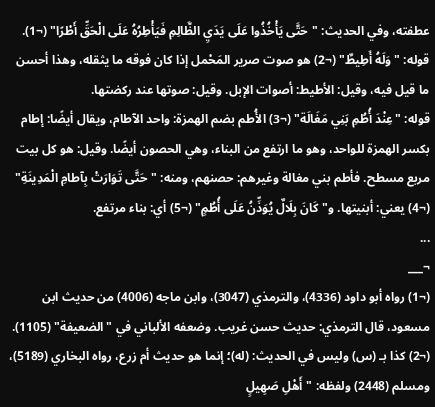عطفته، وفي الحديث: "حَتَّى يَأْخُذُوا عَلَى يَدَيِ الظَّالِمِ فَيَأْطِرُهُ عَلَى الْحَقِّ أَطْرًا" (¬1).
قوله: "وَلَهُ أَطِيطٌ" (¬2) هو صوت صرير المَحْمل إذا كان فوقه ما يثقله، وهذا أحسن ما قيل فيه، وقيل: الأطيط: أصوات الإبل. وقيل: صوتها عند ركضتها.
قوله: "عِنْدَ أُطُمِ بَنِي مَغَالَة" (¬3) الأُطم بضم الهمزة: واحد الآطام، ويقال أيضًا: إطام بكسر الهمزة للواحد، وهو ما ارتفع من البناء، وهي الحصون أيضًا. وقيل: هو كل بيت مربع مسطح. فأطم بني مغالة وغيرهم: حصنهم، ومنه: "حَتَّى تَوَارَتْ بِآطامِ الْمَدِينَةِ" (¬4) يعني: أبنيتها. و"كَانَ بِلَالٌ يُوَذِّنُ عَلَى أُطُمٍ" (¬5) أي: بناء مرتفع.
...
¬___
(¬1) رواه أبو داود (4336)، والترمذي (3047)، وابن ماجه (4006) من حديث ابن مسعود، قال الترمذي: حديث حسن غريب. وضعفه الألباني في "الضعيفة" (1105).
(¬2) كذا بـ (س) وليس في الحديث: (له)؛ إنما هو حديث أم زرع، رواه البخاري (5189)، ومسلم (2448) ولفظه: "أَهْلِ صَهِيلٍ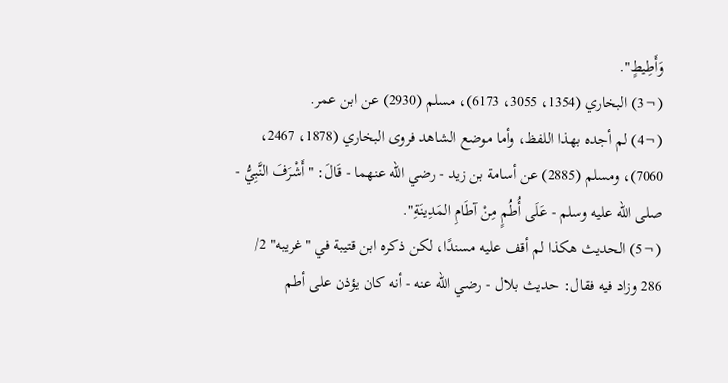وَأَطِيطٍ".
(¬3) البخاري (1354، 3055، 6173)، مسلم (2930) عن ابن عمر.
(¬4) لم أجده بهذا اللفظ، وأما موضع الشاهد فروى البخاري (1878، 2467، 7060)، ومسلم (2885) عن أسامة بن زيد - رضي الله عنهما - قَالَ: "أَشْرَفَ النَّبِيُّ - صلى الله عليه وسلم - عَلَى أُطُمٍ مِنْ آطَامِ المَدِينَةِ".
(¬5) الحديث هكذا لم أقف عليه مسندًا، لكن ذكره ابن قتيبة في "غريبه" 2/ 286 وزاد فيه فقال: حديث بلال - رضي الله عنه - أنه كان يؤذن على أطم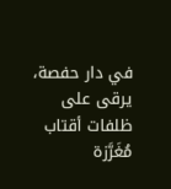في دار حفصة، يرقى على ظلفات أقتاب مُغَرَّزة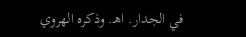في الجدار. اهـ. وذكره الهروي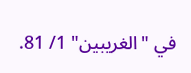في "الغريبين" 1/ 81.